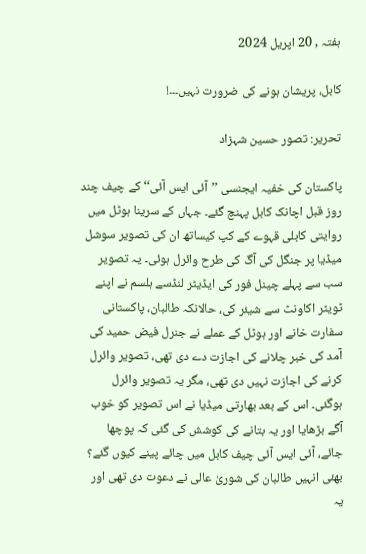ہفتہ , 20 اپریل 2024

کابل، پریشان ہونے کی ضرورت نہیں۔۔۔!

تحریر: تصور حسین شہزاد

پاکستان کی خفیہ ایجنسی ’’آئی ایس آئی‘‘ کے چیف چند روز قبل اچانک کابل پہنچ گئے۔ جہاں کے سرینا ہوٹل میں روایتی کابلی قہوے کے کپ کیساتھ ان کی تصویر سوشل میڈیا پر جنگل کی آگ کی طرح وائرل ہوئی۔ یہ تصویر سب سے پہلے چینل فور کی ایڈیٹر لنڈسے ہلسم نے اپنے ٹویٹر اکاونٹ سے شیئر کی، حالانکہ طالبان، پاکستانی سفارت خانے اور ہوٹل کے عملے نے جنرل فیض حمید کی آمد کی خبر چلانے کی اجازت دے دی تھی، تصویر وائرل کرنے کی اجازت نہیں دی تھی، مگر یہ تصویر وائرل ہوگئی۔ اس کے بعد بھارتی میڈیا نے اس تصویر کو خوب آگے بڑھایا اور یہ بتانے کی کوشش کی گئی کہ پوچھا جائے، آئی ایس آئی چیف کابل میں چائے پینے کیوں گئے؟ بھئی انہیں طالبان کی شوریٰ عالی نے دعوت دی تھی اور یہ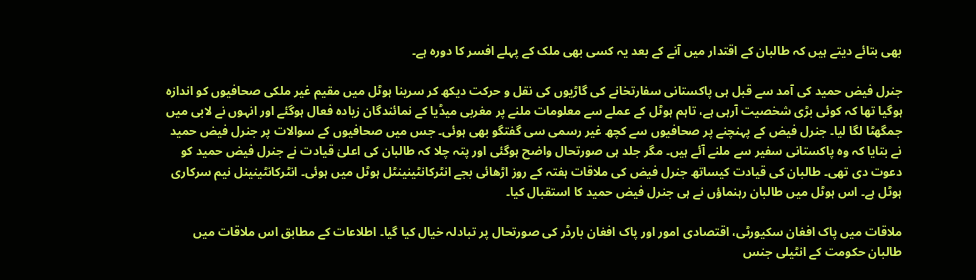بھی بتائے دیتے ہیں کہ طالبان کے اقتدار میں آنے کے بعد یہ کسی بھی ملک کے پہلے افسر کا دورہ ہے۔

جنرل فیض حمید کی آمد سے قبل ہی پاکستانی سفارتخانے کی گاڑیوں کی نقل و حرکت دیکھ کر سرینا ہوٹل میں مقیم غیر ملکی صحافیوں کو اندازہ ہوگیا تھا کہ کوئی بڑی شخصیت آرہی ہے، تاہم ہوٹل کے عملے سے معلومات ملنے پر مغربی میڈیا کے نمائندگان زیادہ فعال ہوگئے اور انہوں نے لابی میں جمگھٹا لگا لیا۔ جنرل فیض کے پہنچنے پر صحافیوں سے کچھ غیر رسمی سی گفتگو بھی ہوئی۔ جس میں صحافیوں کے سوالات پر جنرل فیض حمید نے بتایا کہ وہ پاکستانی سفیر سے ملنے آئے ہیں۔ مگر جلد ہی صورتحال واضح ہوگئی اور پتہ چلا کہ طالبان کی اعلیٰ قیادت نے جنرل فیض حمید کو دعوت دی تھی۔ طالبان کی قیادت کیساتھ جنرل فیض کی ملاقات ہفتہ کے روز اڑھائی بجے انٹرکانٹینینٹل ہوٹل میں ہوئی۔ انٹرکانٹینینل نیم سرکاری ہوٹل ہے۔ اس ہوٹل میں طالبان رہنماؤں نے ہی جنرل فیض حمید کا استقبال کیا۔

ملاقات میں پاک افغان سکیورٹی، اقتصادی امور اور پاک افغان بارڈر کی صورتحال پر تبادلہ خیال کیا گیا۔ اطلاعات کے مطابق اس ملاقات میں طالبان حکومت کے انٹیلی جنس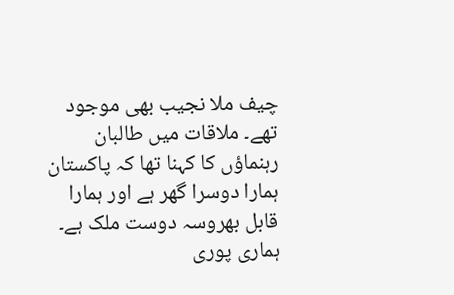چیف ملا نجیب بھی موجود تھے۔ ملاقات میں طالبان رہنماؤں کا کہنا تھا کہ پاکستان ہمارا دوسرا گھر ہے اور ہمارا قابل بھروسہ دوست ملک ہے۔ ہماری پوری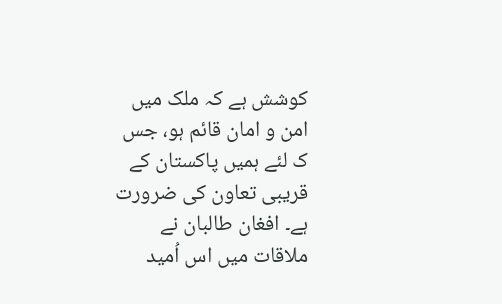کوشش ہے کہ ملک میں امن و امان قائم ہو، جس ک لئے ہمیں پاکستان کے قریبی تعاون کی ضرورت ہے۔ افغان طالبان نے ملاقات میں اس اُمید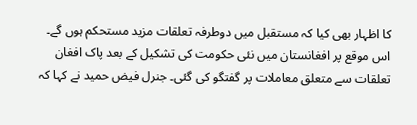کا اظہار بھی کیا کہ مستقبل میں دوطرفہ تعلقات مزید مستحکم ہوں گے۔ اس موقع پر افغانستان میں نئی حکومت کی تشکیل کے بعد پاک افغان تعلقات سے متعلق معاملات پر گفتگو کی گئی۔ جنرل فیض حمید نے کہا کہ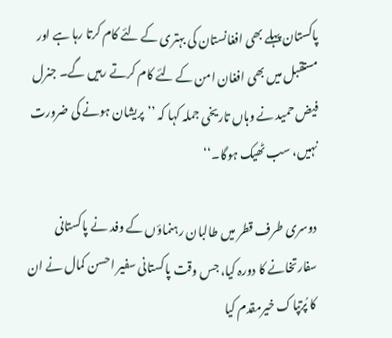پاکستان پہلے بھی افغانستان کی بہتری کے لئے کام کرتا رہا ہے اور مستقبل میں بھی افغان امن کے لئے کام کرتے رہیں گے۔ جنرل فیض حمید نے وہاں تاریخی جملہ کہا کہ ’’پریشان ہونے کی ضرورت نہیں، سب ٹھیک ہوگا۔‘‘

دوسری طرف قطر میں طالبان رہنماؤں کے وفد نے پاکستانی سفارتخانے کا دورہ کیا، جس وقت پاکستانی سفیر احسن کمال نے ان کا پُرتپاک خیرمقدم کیا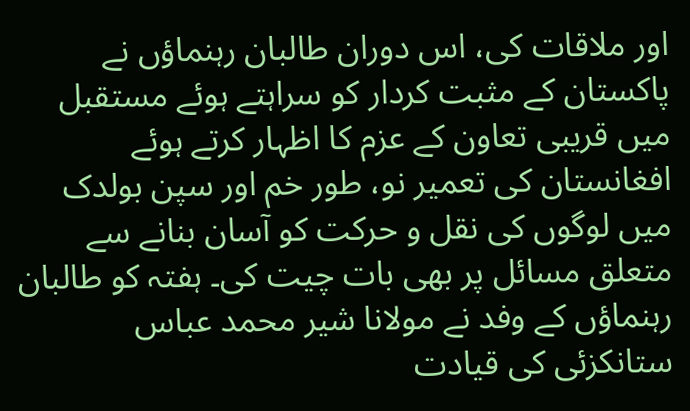اور ملاقات کی، اس دوران طالبان رہنماؤں نے پاکستان کے مثبت کردار کو سراہتے ہوئے مستقبل میں قریبی تعاون کے عزم کا اظہار کرتے ہوئے افغانستان کی تعمیر نو، طور خم اور سپن بولدک میں لوگوں کی نقل و حرکت کو آسان بنانے سے متعلق مسائل پر بھی بات چیت کی۔ ہفتہ کو طالبان رہنماؤں کے وفد نے مولانا شیر محمد عباس ستانکزئی کی قیادت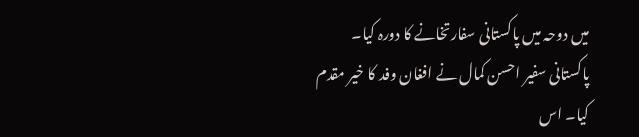میں دوحہ میں پاکستانی سفارتخانے کا دورہ کیا۔ پاکستانی سفیر احسن کمال نے افغان وفد کا خیر مقدم کیا۔ اس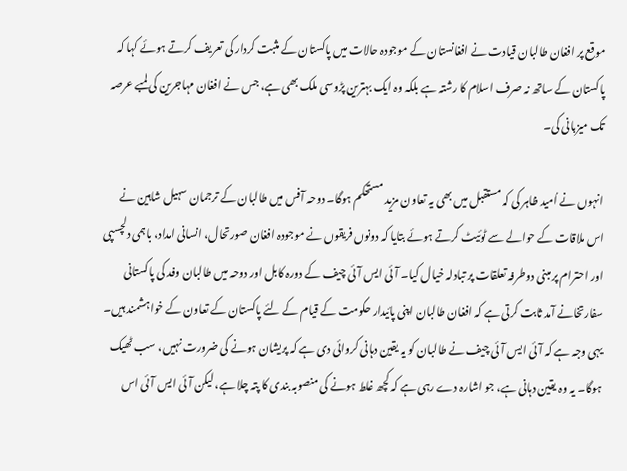موقع پر افغان طالبان قیادت نے افغانستان کے موجودہ حالات میں پاکستان کے مثبت کردار کی تعریف کرتے ہوئے کہا کہ پاکستان کے ساتھ نہ صرف اسلام کا رشتہ ہے بلکہ وہ ایک بہترین پڑوسی ملک بھی ہے، جس نے افغان مہاجرین کی لمبے عرصہ تک میزبانی کی۔

انہوں نے اُمید ظاہر کی کہ مستقبل میں بھی یہ تعاون مزید مستحکم ہوگا۔ دوحہ آفس میں طالبان کے ترجمان سہیل شاہین نے اس ملاقات کے حوالے سے ٹوئیٹ کرتے ہوئے بتایا کہ دونوں فریقوں نے موجودہ افغان صورتحال، انسانی امداد، باہمی دلچسپی اور احترام پر مبنی دوطرفہ تعلقات پر تبادلہ خیال کیا۔ آئی ایس آئی چیف کے دورہ کابل اور دوحہ میں طالبان وفد کی پاکستانی سفارتخانے آمد ثابت کرتی ہے کہ افغان طالبان اپنی پائیدار حکومت کے قیام کے لئے پاکستان کے تعاون کے خواہشمند ہیں۔ یہی وجہ ہے کہ آئی ایس آئی چیف نے طالبان کو یہ یقین دہانی کروائی دی ہے کہ پریشان ہونے کی ضرورت نہیں، سب ٹھیک ہوگا۔ یہ وہ یقین دہانی ہے، جو اشارہ دے رہی ہے کہ کچھ غلط ہونے کی منصوبہ بندی کا پتہ چلا ہے، لیکن آئی ایس آئی اس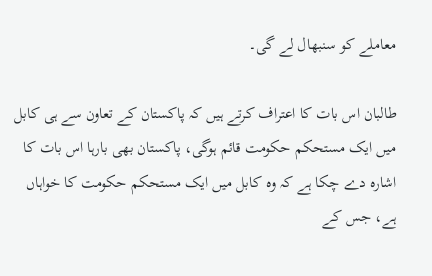معاملے کو سنبھال لے گی۔

طالبان اس بات کا اعتراف کرتے ہیں کہ پاکستان کے تعاون سے ہی کابل میں ایک مستحکم حکومت قائم ہوگی، پاکستان بھی بارہا اس بات کا اشارہ دے چکا ہے کہ وہ کابل میں ایک مستحکم حکومت کا خواہاں ہے، جس کے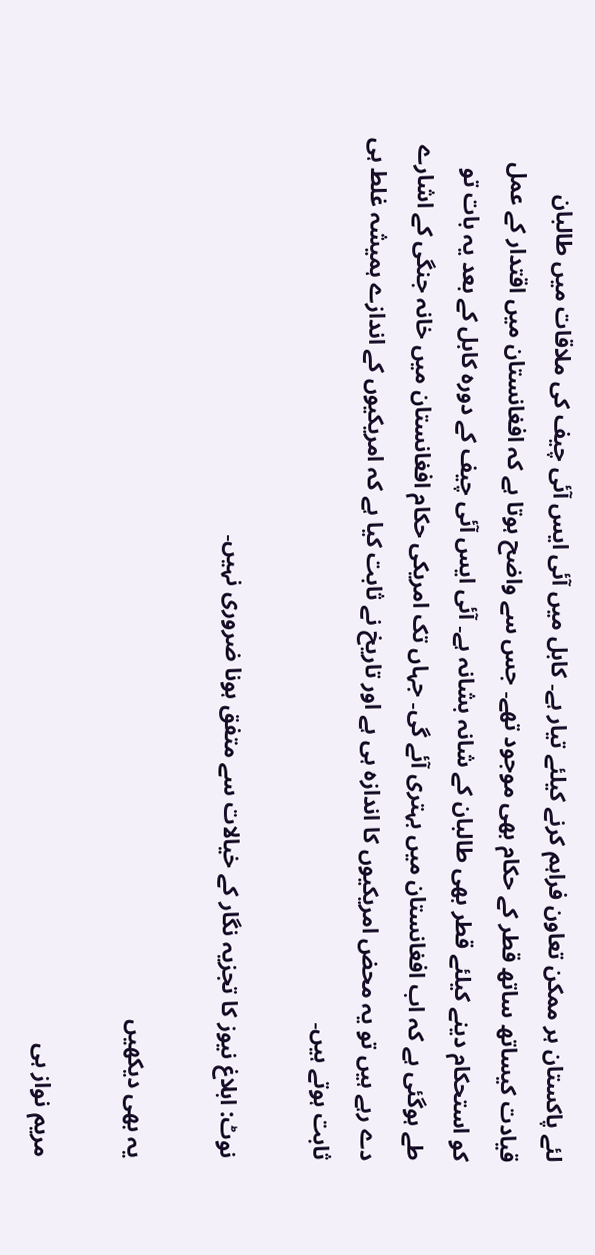لئے پاکستان ہر ممکن تعاون فراہم کرنے کیلئے تیار ہے۔ کابل میں آئی ایس آئی چیف کی ملاقات میں طالبان قیادت کیساتھ ساتھ قطر کے حکام بھی موجود تھے۔ جس سے واضح ہوتا ہے کہ افغانستان میں اقتدار کے عمل کو استحکام دینے کیلئے قطر بھی طالبان کے شانہ بشانہ ہے۔ آئی ایس آئی چیف کے دورہ کابل کے بعد یہ بات تو طے ہوگئی ہے کہ اب افغانستان میں بہتری آئے گی۔ جہاں تک امریکی حکام افغانستان میں خانہ جنگی کے اشارے دے رہے ہیں تو یہ محض امریکیوں کا اندازہ ہی ہے اور تاریخ نے ثابت کیا ہے کہ امریکیوں کے اندازے ہمیشہ غلط ہی ثابت ہوتے ہیں۔

نوٹ: ابلاغ نیوز کا تجزیہ نگار کے خیالات سے متفق ہونا ضروری نہیں۔

یہ بھی دیکھیں

مریم نواز ہی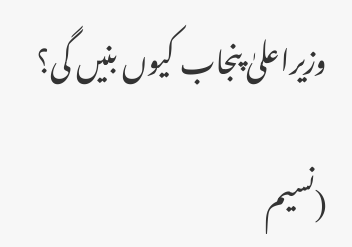وزیراعلیٰ پنجاب کیوں بنیں گی؟

(نسیم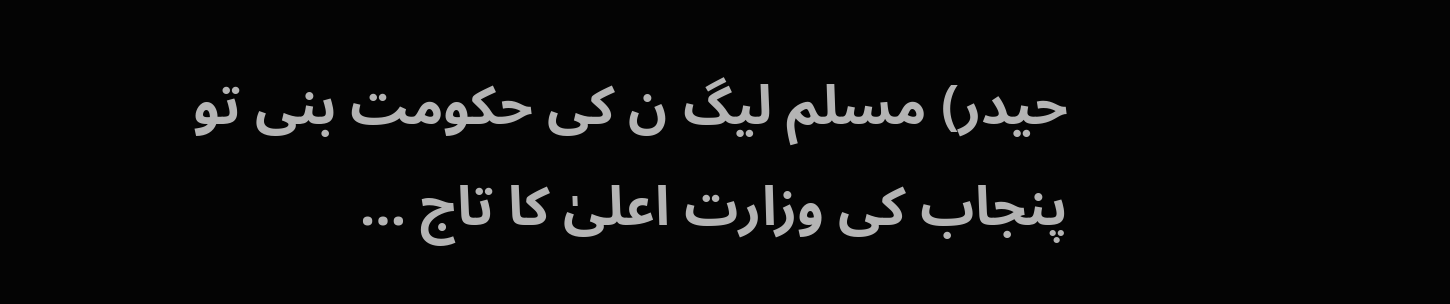حیدر) مسلم لیگ ن کی حکومت بنی تو پنجاب کی وزارت اعلیٰ کا تاج …